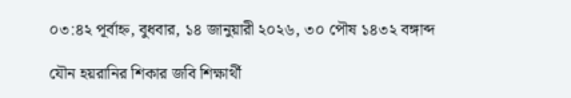০৩:৪২ পূর্বাহ্ন, বুধবার, ১৪ জানুয়ারী ২০২৬, ৩০ পৌষ ১৪৩২ বঙ্গাব্দ

যৌন হয়রানির শিকার জবি শিক্ষার্থী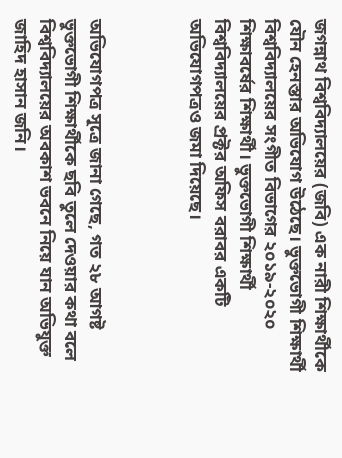জগন্নাথ বিশ্ববিদ্যালয়ের (জবি) এক নারী শিক্ষার্থীকে যৌন হেনস্তার অভিযোগ উঠেছে। ভুক্তভোগী শিক্ষার্থী  বিশ্ববিদ্যালয়ের সংগীত বিভাগের ২০১৯-২০২০ শিক্ষাবর্ষের শিক্ষার্থী। ভুক্তভোগী শিক্ষার্থী বিশ্ববিদ্যালয়ের প্রক্টর অফিস বরাবর একটি অভিযোগপত্রও জমা দিয়েছে।



অভিযোগপত্র সূত্রে জানা গেছে, গত ২৮ আগষ্ট ভুক্তভোগী শিক্ষার্থীকে ছবি তুলে দেওয়ার কথা বলে বিশ্ববিদ্যালয়ের অবকাশ ভবনে নিয়ে যান অভিযুক্ত জাহিদ হাসান জনি।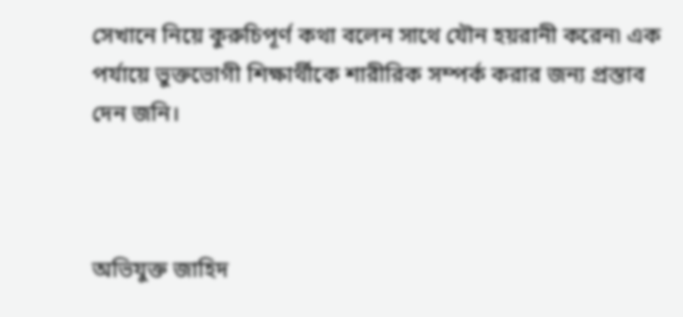সেখানে নিয়ে কুরুচিপূর্ণ কথা বলেন সাথে যৌন হয়রানী করেন৷ এক পর্যায়ে ভুক্তভোগী শিক্ষার্থীকে শারীরিক সম্পর্ক করার জন্য প্রস্তাব দেন জনি।



অভিযুক্ত জাহিদ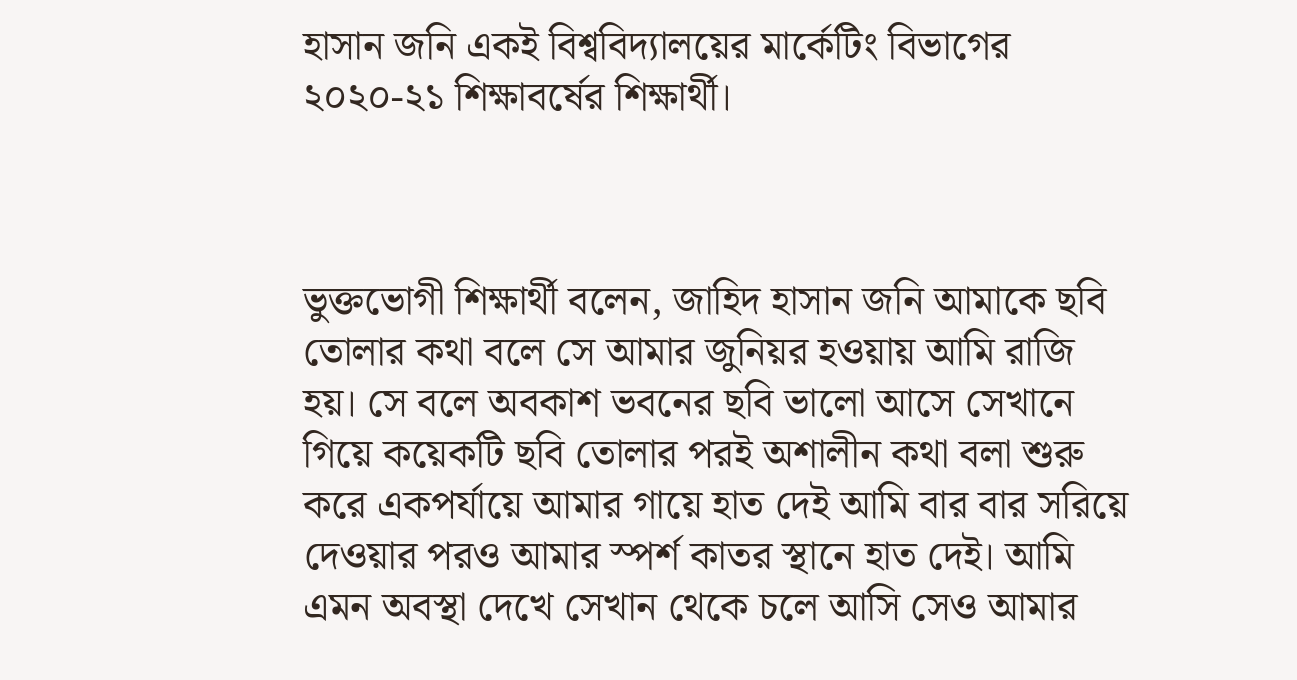হাসান জনি একই বিশ্ববিদ্যালয়ের মার্কেটিং বিভাগের ২০২০-২১ শিক্ষাবর্ষের শিক্ষার্থী।



ভুক্তভোগী শিক্ষার্থী বলেন, জাহিদ হাসান জনি আমাকে ছবি তোলার কথা বলে সে আমার জুনিয়র হওয়ায় আমি রাজি হয়। সে বলে অবকাশ ভবনের ছবি ভালো আসে সেখানে গিয়ে কয়েকটি ছবি তোলার পরই অশালীন কথা বলা শুরু করে একপর্যায়ে আমার গায়ে হাত দেই আমি বার বার সরিয়ে দেওয়ার পরও আমার স্পর্শ কাতর স্থানে হাত দেই। আমি এমন অবস্থা দেখে সেখান থেকে চলে আসি সেও আমার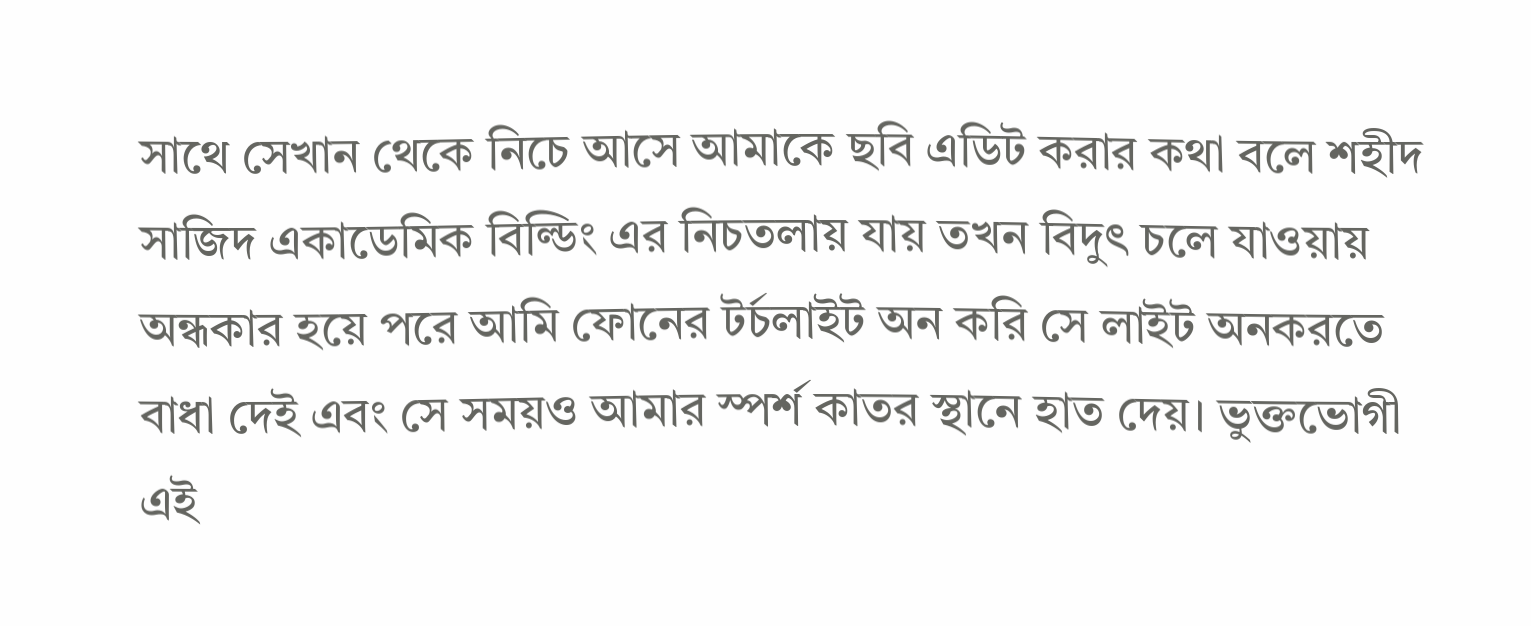সাথে সেখান থেকে নিচে আসে আমাকে ছবি এডিট করার কথা বলে শহীদ সাজিদ একাডেমিক বিল্ডিং এর নিচতলায় যায় তখন বিদুৎ চলে যাওয়ায় অন্ধকার হয়ে পরে আমি ফোনের টর্চলাইট অন করি সে লাইট অনকরতে বাধা দেই এবং সে সময়ও আমার স্পর্শ কাতর স্থানে হাত দেয়। ভুক্তভোগী এই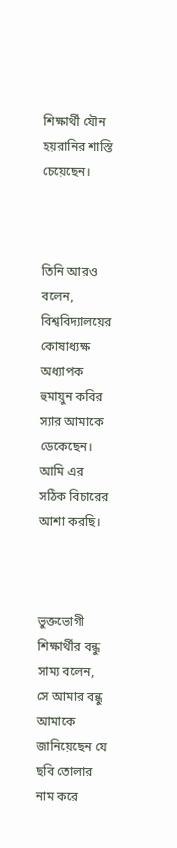শিক্ষার্থী যৌন হয়রানির শাস্তি চেয়েছেন।



তিনি আরও বলেন, বিশ্ববিদ্যালয়ের কোষাধ্যক্ষ অধ্যাপক হুমায়ুন কবির স্যার আমাকে ডেকেছেন।  আমি এর সঠিক বিচারের আশা করছি।



ভুক্তভোগী শিক্ষার্থীর বন্ধু সাম্য বলেন, সে আমার বন্ধু আমাকে জানিয়েছেন যে ছবি তোলার নাম করে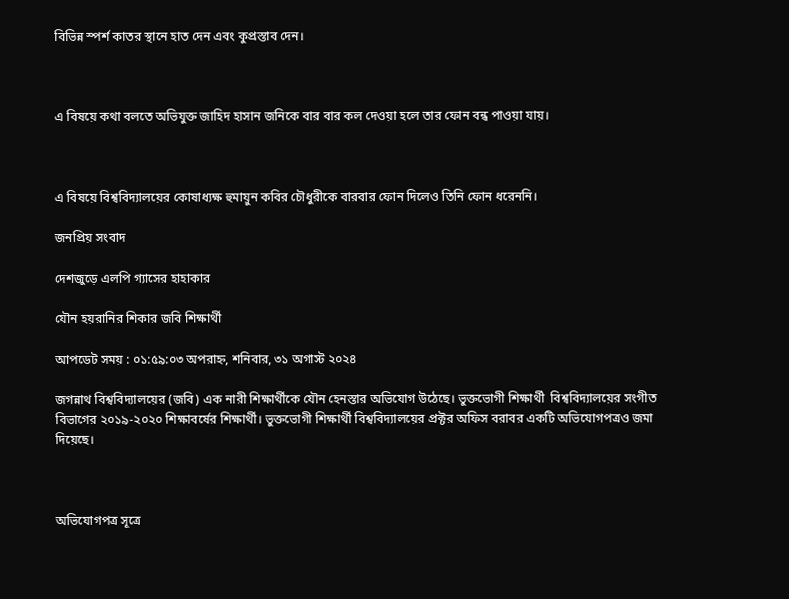বিভিন্ন স্পর্শ কাতর স্থানে হাত দেন এবং কুপ্রস্তাব দেন।



এ বিষয়ে কথা বলতে অভিযুক্ত জাহিদ হাসান জনিকে বার বার কল দেওয়া হলে তার ফোন বন্ধ পাওয়া যায়।



এ বিষয়ে বিশ্ববিদ্যালয়ের কোষাধ্যক্ষ হুমায়ুন কবির চৌধুরীকে বারবার ফোন দিলেও তিনি ফোন ধরেননি।

জনপ্রিয় সংবাদ

দেশজুড়ে এলপি গ্যাসের হাহাকার

যৌন হয়রানির শিকার জবি শিক্ষার্থী

আপডেট সময় : ০১:৫৯:০৩ অপরাহ্ন, শনিবার, ৩১ অগাস্ট ২০২৪

জগন্নাথ বিশ্ববিদ্যালয়ের (জবি) এক নারী শিক্ষার্থীকে যৌন হেনস্তার অভিযোগ উঠেছে। ভুক্তভোগী শিক্ষার্থী  বিশ্ববিদ্যালয়ের সংগীত বিভাগের ২০১৯-২০২০ শিক্ষাবর্ষের শিক্ষার্থী। ভুক্তভোগী শিক্ষার্থী বিশ্ববিদ্যালয়ের প্রক্টর অফিস বরাবর একটি অভিযোগপত্রও জমা দিয়েছে।



অভিযোগপত্র সূত্রে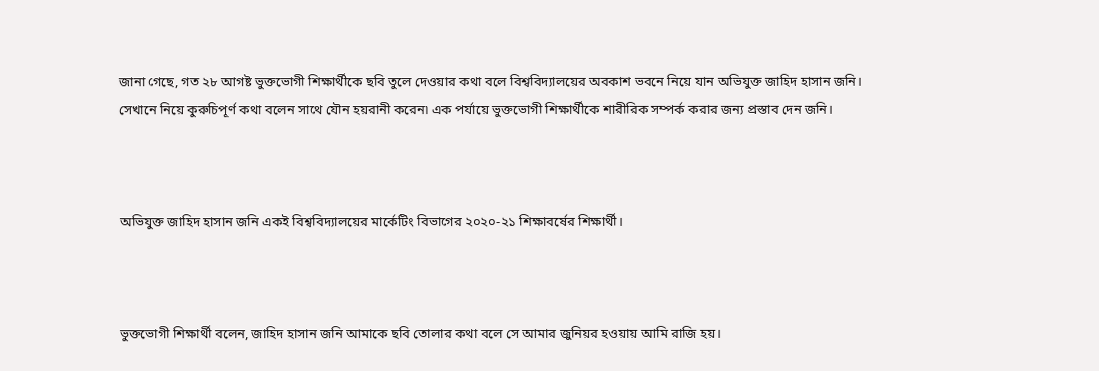জানা গেছে, গত ২৮ আগষ্ট ভুক্তভোগী শিক্ষার্থীকে ছবি তুলে দেওয়ার কথা বলে বিশ্ববিদ্যালয়ের অবকাশ ভবনে নিয়ে যান অভিযুক্ত জাহিদ হাসান জনি। সেখানে নিয়ে কুরুচিপূর্ণ কথা বলেন সাথে যৌন হয়রানী করেন৷ এক পর্যায়ে ভুক্তভোগী শিক্ষার্থীকে শারীরিক সম্পর্ক করার জন্য প্রস্তাব দেন জনি।



অভিযুক্ত জাহিদ হাসান জনি একই বিশ্ববিদ্যালয়ের মার্কেটিং বিভাগের ২০২০-২১ শিক্ষাবর্ষের শিক্ষার্থী।



ভুক্তভোগী শিক্ষার্থী বলেন, জাহিদ হাসান জনি আমাকে ছবি তোলার কথা বলে সে আমার জুনিয়র হওয়ায় আমি রাজি হয়।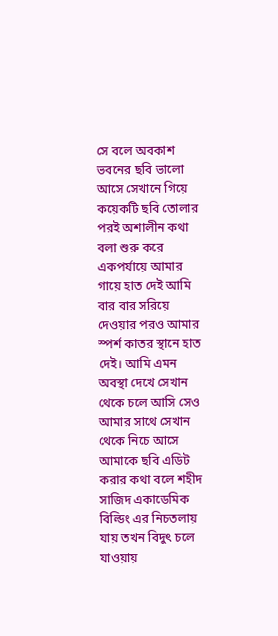সে বলে অবকাশ ভবনের ছবি ভালো আসে সেখানে গিয়ে কয়েকটি ছবি তোলার পরই অশালীন কথা বলা শুরু করে একপর্যায়ে আমার গায়ে হাত দেই আমি বার বার সরিয়ে দেওয়ার পরও আমার স্পর্শ কাতর স্থানে হাত দেই। আমি এমন অবস্থা দেখে সেখান থেকে চলে আসি সেও আমার সাথে সেখান থেকে নিচে আসে আমাকে ছবি এডিট করার কথা বলে শহীদ সাজিদ একাডেমিক বিল্ডিং এর নিচতলায় যায় তখন বিদুৎ চলে যাওয়ায়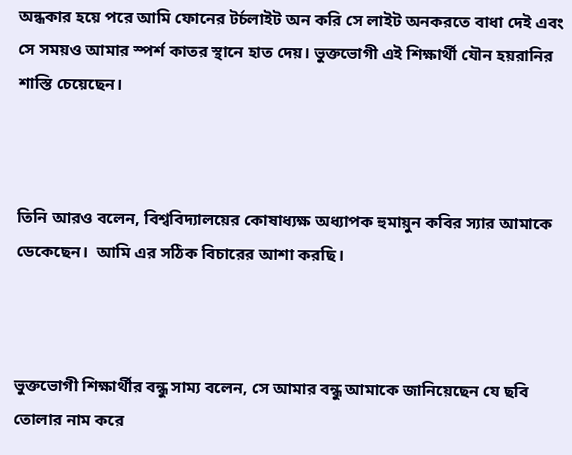অন্ধকার হয়ে পরে আমি ফোনের টর্চলাইট অন করি সে লাইট অনকরতে বাধা দেই এবং সে সময়ও আমার স্পর্শ কাতর স্থানে হাত দেয়। ভুক্তভোগী এই শিক্ষার্থী যৌন হয়রানির শাস্তি চেয়েছেন।



তিনি আরও বলেন, বিশ্ববিদ্যালয়ের কোষাধ্যক্ষ অধ্যাপক হুমায়ুন কবির স্যার আমাকে ডেকেছেন।  আমি এর সঠিক বিচারের আশা করছি।



ভুক্তভোগী শিক্ষার্থীর বন্ধু সাম্য বলেন, সে আমার বন্ধু আমাকে জানিয়েছেন যে ছবি তোলার নাম করে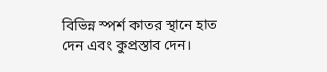বিভিন্ন স্পর্শ কাতর স্থানে হাত দেন এবং কুপ্রস্তাব দেন।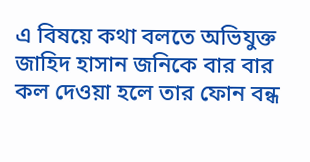এ বিষয়ে কথা বলতে অভিযুক্ত জাহিদ হাসান জনিকে বার বার কল দেওয়া হলে তার ফোন বন্ধ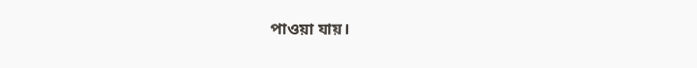পাওয়া যায়।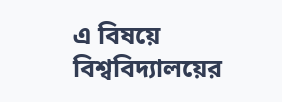এ বিষয়ে বিশ্ববিদ্যালয়ের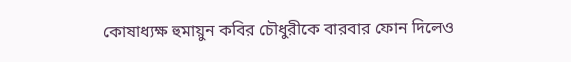কোষাধ্যক্ষ হুমায়ুন কবির চৌধুরীকে বারবার ফোন দিলেও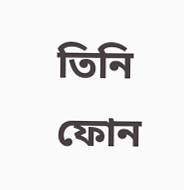তিনি ফোন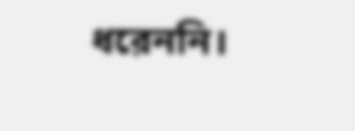ধরেননি।